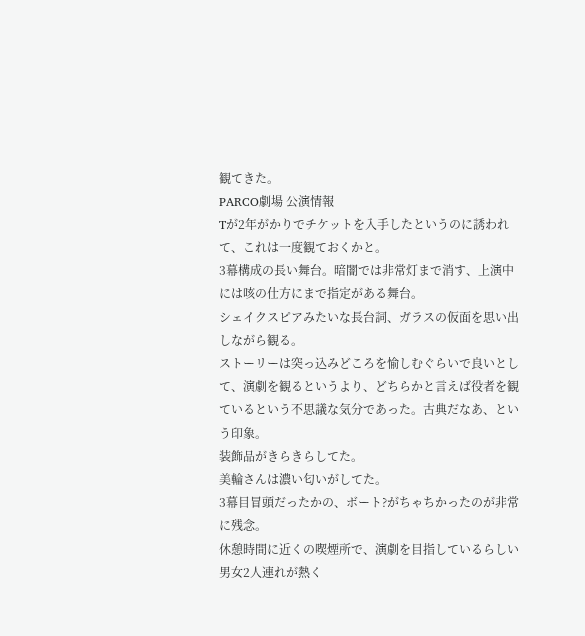観てきた。
PARCO劇場 公演情報
Tが2年がかりでチケットを入手したというのに誘われて、これは一度観ておくかと。
3幕構成の長い舞台。暗闇では非常灯まで消す、上演中には咳の仕方にまで指定がある舞台。
シェイクスピアみたいな長台詞、ガラスの仮面を思い出しながら観る。
ストーリーは突っ込みどころを愉しむぐらいで良いとして、演劇を観るというより、どちらかと言えば役者を観ているという不思議な気分であった。古典だなあ、という印象。
装飾品がきらきらしてた。
美輪さんは濃い匂いがしてた。
3幕目冒頭だったかの、ボート?がちゃちかったのが非常に残念。
休憩時間に近くの喫煙所で、演劇を目指しているらしい男女2人連れが熱く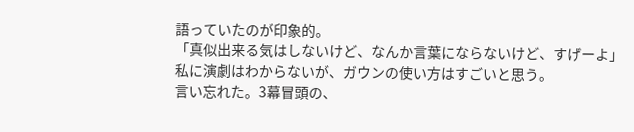語っていたのが印象的。
「真似出来る気はしないけど、なんか言葉にならないけど、すげーよ」
私に演劇はわからないが、ガウンの使い方はすごいと思う。
言い忘れた。3幕冒頭の、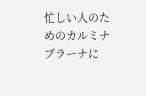忙しい人のためのカルミナブラーナに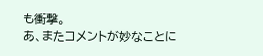も衝撃。
あ、またコメントが妙なことに